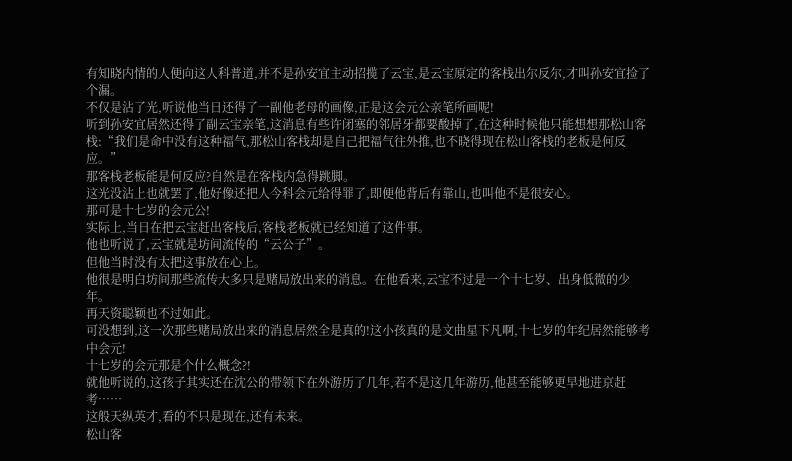有知晓内情的人便向这人科普道,并不是孙安宜主动招揽了云宝,是云宝原定的客栈出尔反尔,才叫孙安宜捡了个漏。
不仅是沾了光,听说他当日还得了一副他老母的画像,正是这会元公亲笔所画呢!
听到孙安宜居然还得了副云宝亲笔,这消息有些许闭塞的邻居牙都要酸掉了,在这种时候他只能想想那松山客栈:“我们是命中没有这种福气,那松山客栈却是自己把福气往外推,也不晓得现在松山客栈的老板是何反应。”
那客栈老板能是何反应?自然是在客栈内急得跳脚。
这光没沾上也就罢了,他好像还把人今科会元给得罪了,即便他背后有靠山,也叫他不是很安心。
那可是十七岁的会元公!
实际上,当日在把云宝赶出客栈后,客栈老板就已经知道了这件事。
他也听说了,云宝就是坊间流传的“云公子”。
但他当时没有太把这事放在心上。
他很是明白坊间那些流传大多只是赌局放出来的消息。在他看来,云宝不过是一个十七岁、出身低微的少年。
再天资聪颖也不过如此。
可没想到,这一次那些赌局放出来的消息居然全是真的!这小孩真的是文曲星下凡啊,十七岁的年纪居然能够考中会元!
十七岁的会元那是个什么概念?!
就他听说的,这孩子其实还在沈公的带领下在外游历了几年,若不是这几年游历,他甚至能够更早地进京赶考……
这般天纵英才,看的不只是现在,还有未来。
松山客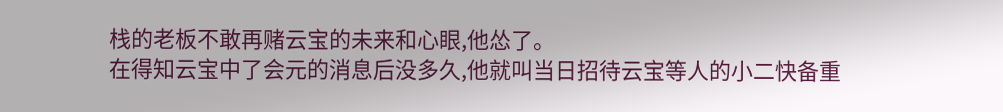栈的老板不敢再赌云宝的未来和心眼,他怂了。
在得知云宝中了会元的消息后没多久,他就叫当日招待云宝等人的小二快备重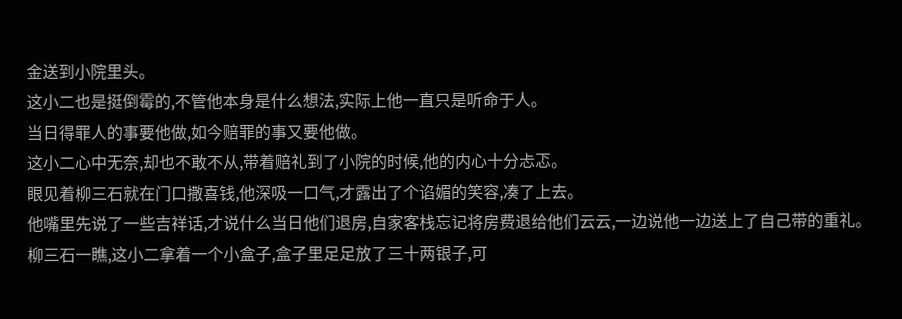金送到小院里头。
这小二也是挺倒霉的,不管他本身是什么想法,实际上他一直只是听命于人。
当日得罪人的事要他做,如今赔罪的事又要他做。
这小二心中无奈,却也不敢不从,带着赔礼到了小院的时候,他的内心十分忐忑。
眼见着柳三石就在门口撒喜钱,他深吸一口气,才露出了个谄媚的笑容,凑了上去。
他嘴里先说了一些吉祥话,才说什么当日他们退房,自家客栈忘记将房费退给他们云云,一边说他一边送上了自己带的重礼。
柳三石一瞧,这小二拿着一个小盒子,盒子里足足放了三十两银子,可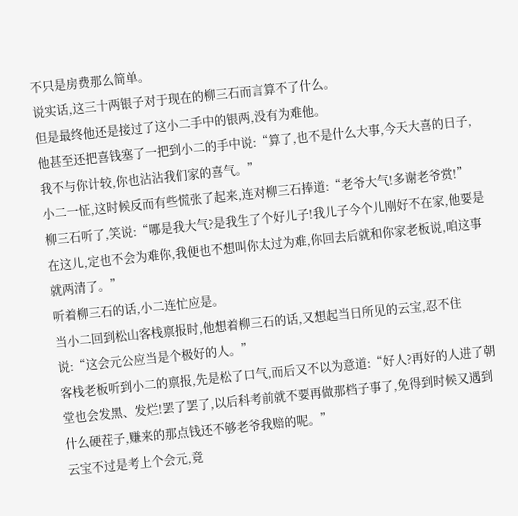不只是房费那么简单。
说实话,这三十两银子对于现在的柳三石而言算不了什么。
但是最终他还是接过了这小二手中的银两,没有为难他。
他甚至还把喜钱塞了一把到小二的手中说:“算了,也不是什么大事,今天大喜的日子,我不与你计较,你也沾沾我们家的喜气。”
小二一怔,这时候反而有些慌张了起来,连对柳三石捧道:“老爷大气!多谢老爷赏!”
柳三石听了,笑说:“哪是我大气?是我生了个好儿子!我儿子今个儿刚好不在家,他要是在这儿,定也不会为难你,我便也不想叫你太过为难,你回去后就和你家老板说,咱这事就两清了。”
听着柳三石的话,小二连忙应是。
当小二回到松山客栈禀报时,他想着柳三石的话,又想起当日所见的云宝,忍不住说:“这会元公应当是个极好的人。”
客栈老板听到小二的禀报,先是松了口气,而后又不以为意道:“好人?再好的人进了朝堂也会发黑、发烂!罢了罢了,以后科考前就不要再做那档子事了,免得到时候又遇到什么硬茬子,赚来的那点钱还不够老爷我赔的呢。”
云宝不过是考上个会元,竟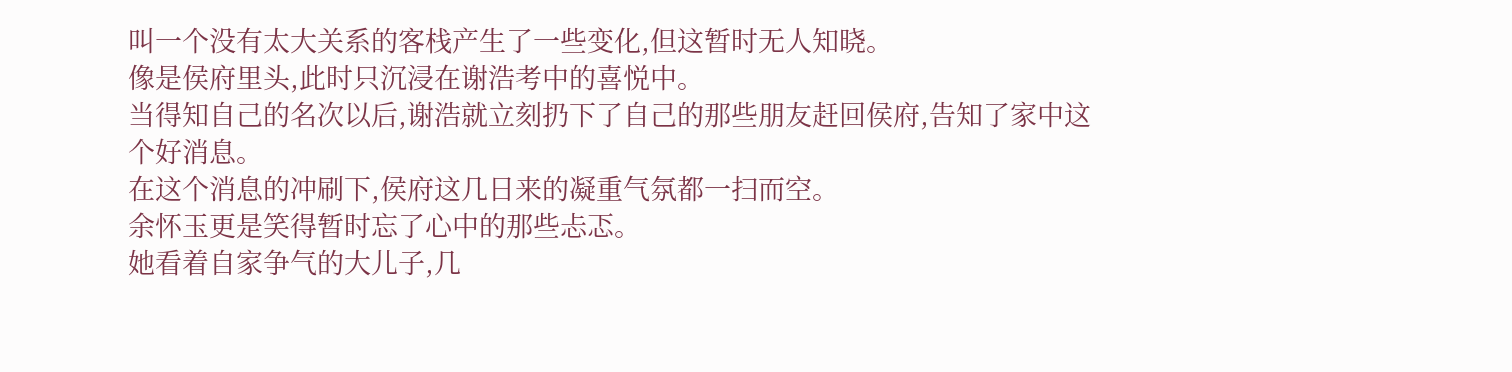叫一个没有太大关系的客栈产生了一些变化,但这暂时无人知晓。
像是侯府里头,此时只沉浸在谢浩考中的喜悦中。
当得知自己的名次以后,谢浩就立刻扔下了自己的那些朋友赶回侯府,告知了家中这个好消息。
在这个消息的冲刷下,侯府这几日来的凝重气氛都一扫而空。
余怀玉更是笑得暂时忘了心中的那些忐忑。
她看着自家争气的大儿子,几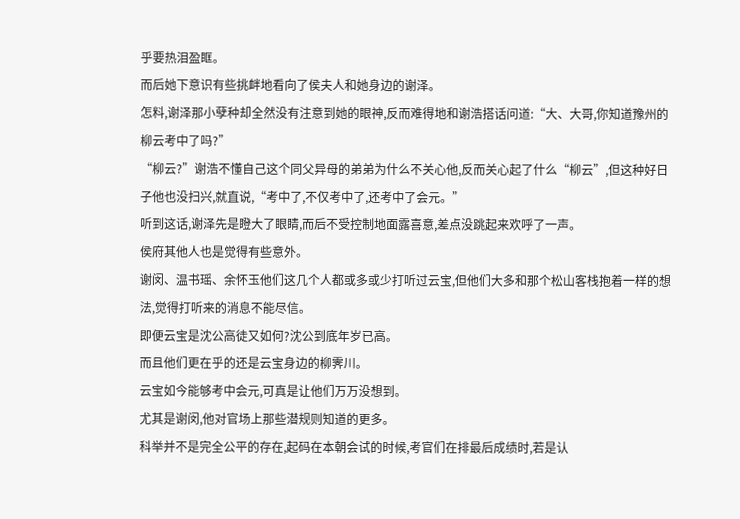乎要热泪盈眶。
而后她下意识有些挑衅地看向了侯夫人和她身边的谢泽。
怎料,谢泽那小孽种却全然没有注意到她的眼神,反而难得地和谢浩搭话问道:“大、大哥,你知道豫州的柳云考中了吗?”
“柳云?”谢浩不懂自己这个同父异母的弟弟为什么不关心他,反而关心起了什么“柳云”,但这种好日子他也没扫兴,就直说,“考中了,不仅考中了,还考中了会元。”
听到这话,谢泽先是瞪大了眼睛,而后不受控制地面露喜意,差点没跳起来欢呼了一声。
侯府其他人也是觉得有些意外。
谢闵、温书瑶、余怀玉他们这几个人都或多或少打听过云宝,但他们大多和那个松山客栈抱着一样的想法,觉得打听来的消息不能尽信。
即便云宝是沈公高徒又如何?沈公到底年岁已高。
而且他们更在乎的还是云宝身边的柳霁川。
云宝如今能够考中会元,可真是让他们万万没想到。
尤其是谢闵,他对官场上那些潜规则知道的更多。
科举并不是完全公平的存在,起码在本朝会试的时候,考官们在排最后成绩时,若是认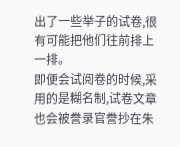出了一些举子的试卷,很有可能把他们往前排上一排。
即便会试阅卷的时候,采用的是糊名制,试卷文章也会被誊录官誊抄在朱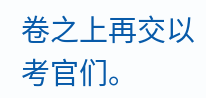卷之上再交以考官们。